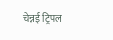चेन्नई ट्रिपल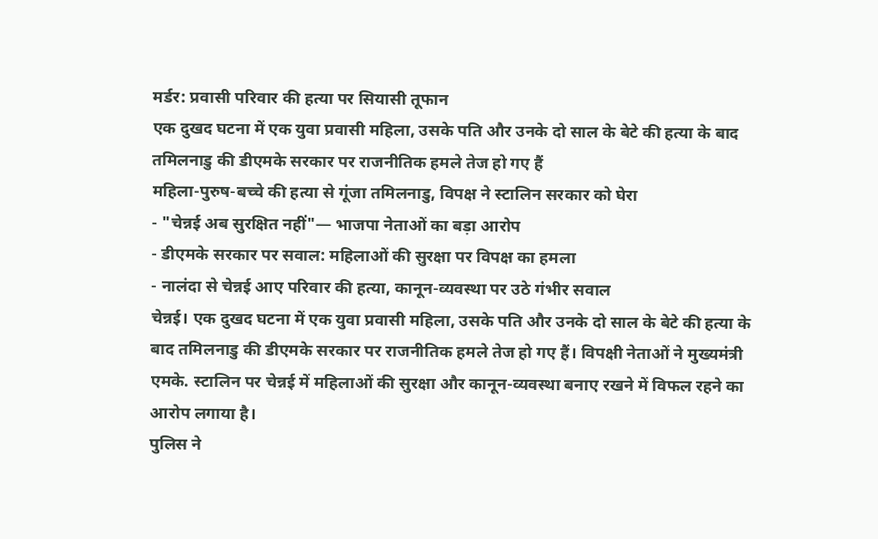मर्डर: प्रवासी परिवार की हत्या पर सियासी तूफान
एक दुखद घटना में एक युवा प्रवासी महिला, उसके पति और उनके दो साल के बेटे की हत्या के बाद तमिलनाडु की डीएमके सरकार पर राजनीतिक हमले तेज हो गए हैं
महिला-पुरुष-बच्चे की हत्या से गूंजा तमिलनाडु, विपक्ष ने स्टालिन सरकार को घेरा
- "चेन्नई अब सुरक्षित नहीं"— भाजपा नेताओं का बड़ा आरोप
- डीएमके सरकार पर सवाल: महिलाओं की सुरक्षा पर विपक्ष का हमला
- नालंदा से चेन्नई आए परिवार की हत्या, कानून-व्यवस्था पर उठे गंभीर सवाल
चेन्नई। एक दुखद घटना में एक युवा प्रवासी महिला, उसके पति और उनके दो साल के बेटे की हत्या के बाद तमिलनाडु की डीएमके सरकार पर राजनीतिक हमले तेज हो गए हैं। विपक्षी नेताओं ने मुख्यमंत्री एमके. स्टालिन पर चेन्नई में महिलाओं की सुरक्षा और कानून-व्यवस्था बनाए रखने में विफल रहने का आरोप लगाया है।
पुलिस ने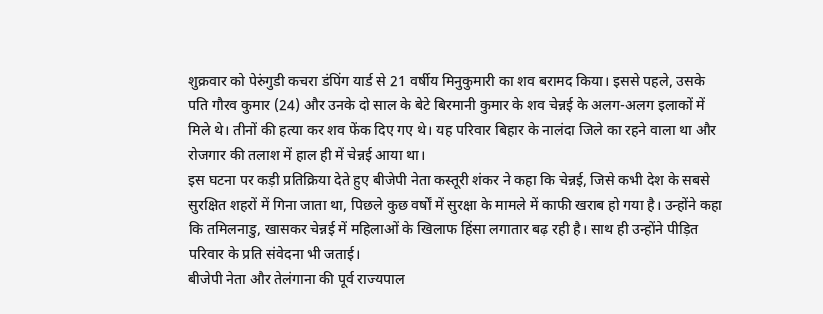शुक्रवार को पेरुंगुडी कचरा डंपिंग यार्ड से 21 वर्षीय मिनुकुमारी का शव बरामद किया। इससे पहले, उसके पति गौरव कुमार (24) और उनके दो साल के बेटे बिरमानी कुमार के शव चेन्नई के अलग-अलग इलाकों में मिले थे। तीनों की हत्या कर शव फेंक दिए गए थे। यह परिवार बिहार के नालंदा जिले का रहने वाला था और रोजगार की तलाश में हाल ही में चेन्नई आया था।
इस घटना पर कड़ी प्रतिक्रिया देते हुए बीजेपी नेता कस्तूरी शंकर ने कहा कि चेन्नई, जिसे कभी देश के सबसे सुरक्षित शहरों में गिना जाता था, पिछले कुछ वर्षों में सुरक्षा के मामले में काफी खराब हो गया है। उन्होंने कहा कि तमिलनाडु, खासकर चेन्नई में महिलाओं के खिलाफ हिंसा लगातार बढ़ रही है। साथ ही उन्होंने पीड़ित परिवार के प्रति संवेदना भी जताई।
बीजेपी नेता और तेलंगाना की पूर्व राज्यपाल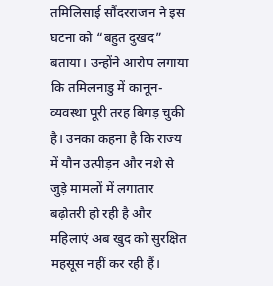तमिलिसाई सौंदरराजन ने इस घटना को “बहुत दुखद” बताया। उन्होंने आरोप लगाया कि तमिलनाडु में कानून-व्यवस्था पूरी तरह बिगड़ चुकी है। उनका कहना है कि राज्य में यौन उत्पीड़न और नशे से जुड़े मामलों में लगातार बढ़ोतरी हो रही है और महिलाएं अब खुद को सुरक्षित महसूस नहीं कर रही हैं।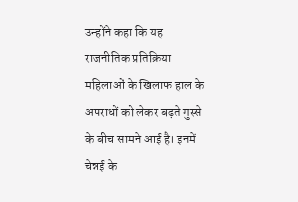उन्होंने कहा कि यह राजनीतिक प्रतिक्रिया महिलाओं के खिलाफ हाल के अपराधों को लेकर बढ़ते गुस्से के बीच सामने आई है। इनमें चेन्नई के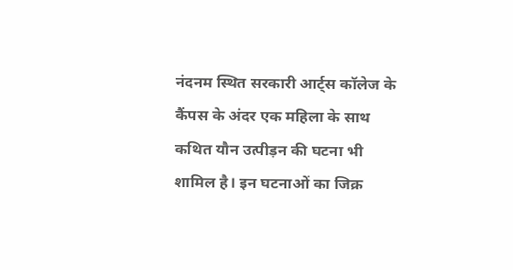नंदनम स्थित सरकारी आर्ट्स कॉलेज के कैंपस के अंदर एक महिला के साथ कथित यौन उत्पीड़न की घटना भी शामिल है। इन घटनाओं का जिक्र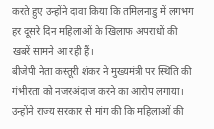करते हुए उन्होंने दावा किया कि तमिलनाडु में लगभग हर दूसरे दिन महिलाओं के खिलाफ अपराधों की खबरें सामने आ रही हैं।
बीजेपी नेता कस्तूरी शंकर ने मुख्यमंत्री पर स्थिति की गंभीरता को नजरअंदाज करने का आरोप लगाया। उन्होंने राज्य सरकार से मांग की कि महिलाओं की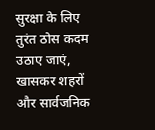सुरक्षा के लिए तुरंत ठोस कदम उठाए जाएं, खासकर शहरों और सार्वजनिक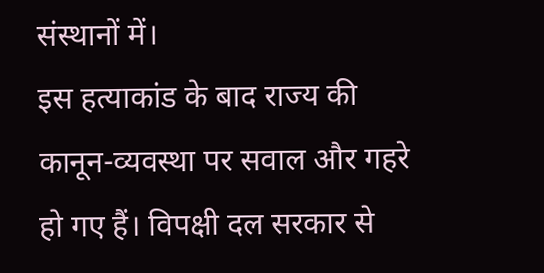संस्थानों में।
इस हत्याकांड के बाद राज्य की कानून-व्यवस्था पर सवाल और गहरे हो गए हैं। विपक्षी दल सरकार से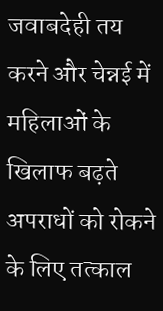जवाबदेही तय करने और चेन्नई में महिलाओं के खिलाफ बढ़ते अपराधों को रोकने के लिए तत्काल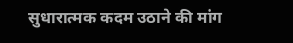सुधारात्मक कदम उठाने की मांग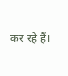कर रहे हैं।